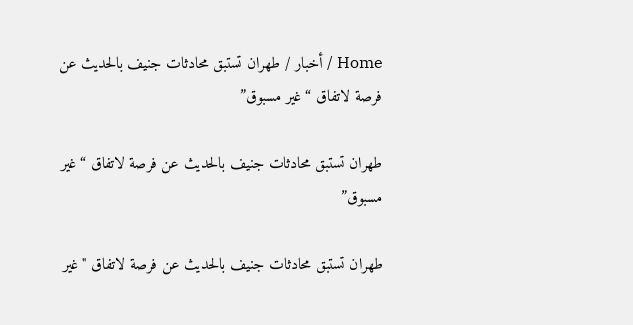Home / أخبار / طهران تستبق محادثات جنيف بالحديث عن فرصة لاتفاق “غير مسبوق”

طهران تستبق محادثات جنيف بالحديث عن فرصة لاتفاق “غير مسبوق”

طهران تستبق محادثات جنيف بالحديث عن فرصة لاتفاق "غير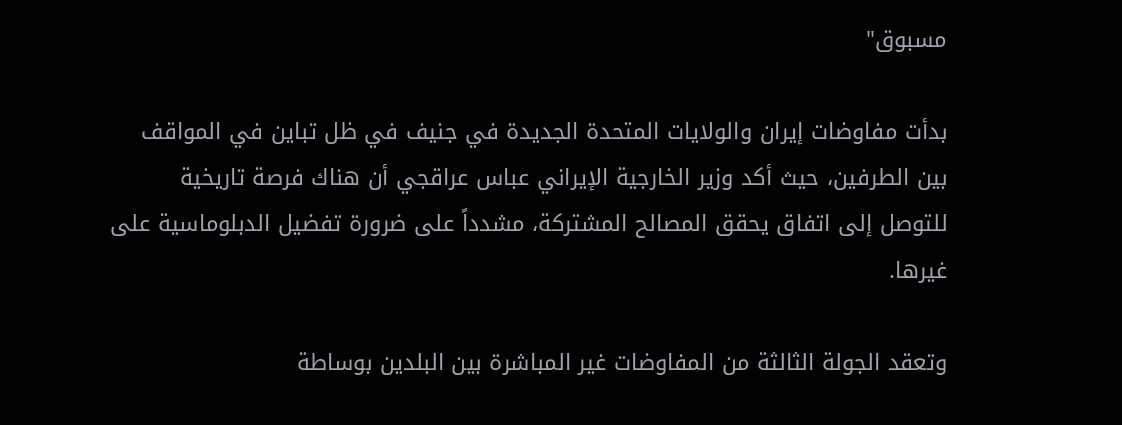مسبوق"

بدأت مفاوضات إيران والولايات المتحدة الجديدة في جنيف في ظل تباين في المواقف بين الطرفين، حيث أكد وزير الخارجية الإيراني عباس عراقجي أن هناك فرصة تاريخية للتوصل إلى اتفاق يحقق المصالح المشتركة، مشدداً على ضرورة تفضيل الدبلوماسية على غيرها.

وتعقد الجولة الثالثة من المفاوضات غير المباشرة بين البلدين بوساطة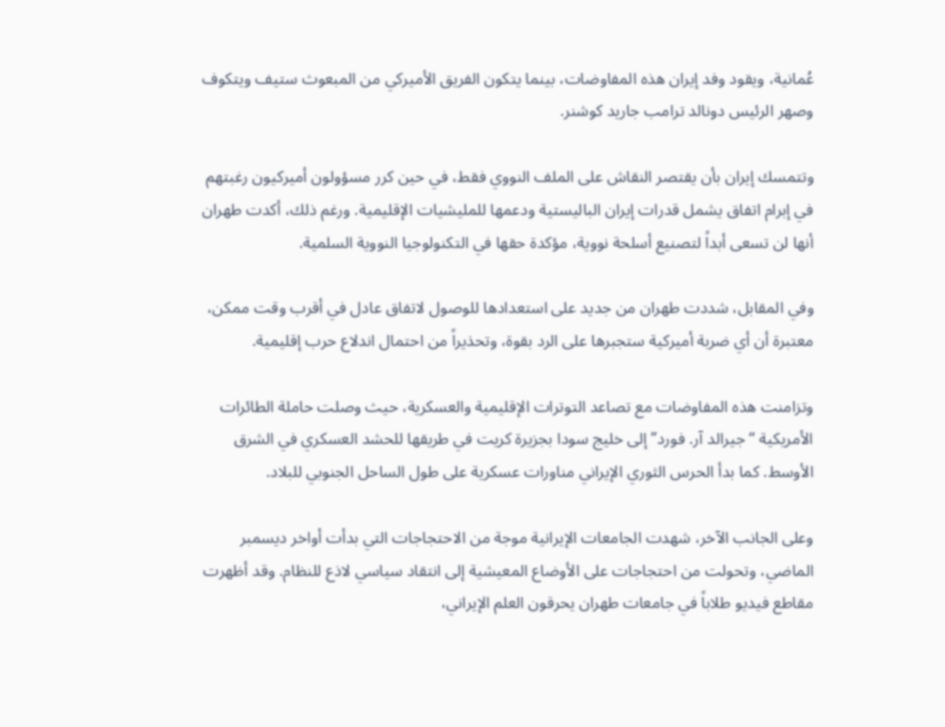عُمانية، ويقود وفد إيران هذه المفاوضات، بينما يتكون الفريق الأميركي من المبعوث ستيف ويتكوف وصهر الرئيس دونالد ترامب جاريد كوشنر.

وتتمسك إيران بأن يقتصر النقاش على الملف النووي فقط، في حين كرر مسؤولون أميركيون رغبتهم في إبرام اتفاق يشمل قدرات إيران الباليستية ودعمها للمليشيات الإقليمية. ورغم ذلك، أكدت طهران أنها لن تسعى أبداً لتصنيع أسلحة نووية، مؤكدة حقها في التكنولوجيا النووية السلمية.

وفي المقابل، شددت طهران من جديد على استعدادها للوصول لاتفاق عادل في أقرب وقت ممكن، معتبرة أن أي ضربة أميركية ستجبرها على الرد بقوة، وتحذيراً من احتمال اندلاع حرب إقليمية.

وتزامنت هذه المفاوضات مع تصاعد التوترات الإقليمية والعسكرية، حيث وصلت حاملة الطائرات الأمريكية “جيرالد آر. فورد” إلى خليج سودا بجزيرة كريت في طريقها للحشد العسكري في الشرق الأوسط. كما بدأ الحرس الثوري الإيراني مناورات عسكرية على طول الساحل الجنوبي للبلاد.

وعلى الجانب الآخر، شهدت الجامعات الإيرانية موجة من الاحتجاجات التي بدأت أواخر ديسمبر الماضي، وتحولت من احتجاجات على الأوضاع المعيشية إلى انتقاد سياسي لاذع للنظام. وقد أظهرت مقاطع فيديو طلاباً في جامعات طهران يحرقون العلم الإيراني،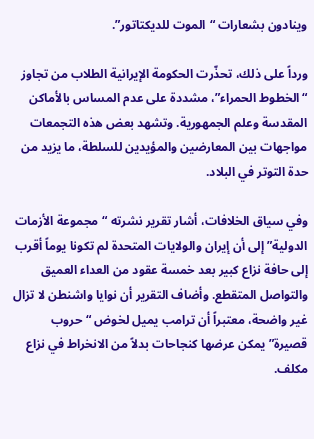وينادون بشعارات “الموت للديكتاتور”.

ورداً على ذلك، تحذّرت الحكومة الإيرانية الطلاب من تجاوز “الخطوط الحمراء”، مشددة على عدم المساس بالأماكن المقدسة وعلم الجمهورية. وتشهد بعض هذه التجمعات مواجهات بين المعارضين والمؤيدين للسلطة، ما يزيد من حدة التوتر في البلاد.

وفي سياق الخلافات، أشار تقرير نشرته “مجموعة الأزمات الدولية” إلى أن إيران والولايات المتحدة لم تكونا يوماً أقرب إلى حافة نزاع كبير بعد خمسة عقود من العداء العميق والتواصل المتقطع. وأضاف التقرير أن نوايا واشنطن لا تزال غير واضحة، معتبراً أن ترامب يميل لخوض “حروب قصيرة” يمكن عرضها كنجاحات بدلاً من الانخراط في نزاع مكلف.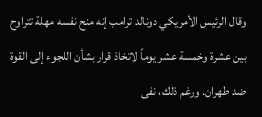وقال الرئيس الأمريكي دونالد ترامب إنه منح نفسه مهلة تتراوح بين عشرة وخمسة عشر يوماً لاتخاذ قرار بشأن اللجوء إلى القوة ضد طهران. ورغم ذلك، نفى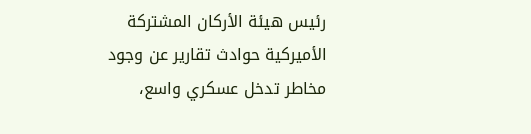رئيس هيئة الأركان المشتركة الأميركية حوادث تقارير عن وجود مخاطر تدخل عسكري واسع،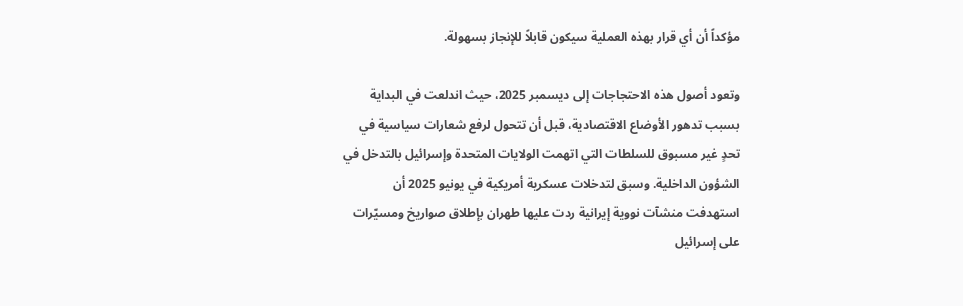مؤكداً أن أي قرار بهذه العملية سيكون قابلاً للإنجاز بسهولة.

وتعود أصول هذه الاحتجاجات إلى ديسمبر 2025، حيث اندلعت في البداية بسبب تدهور الأوضاع الاقتصادية، قبل أن تتحول لرفع شعارات سياسية في تحدٍ غير مسبوق للسلطات التي اتهمت الولايات المتحدة وإسرائيل بالتدخل في الشؤون الداخلية. وسبق لتدخلات عسكرية أمريكية في يونيو 2025 أن استهدفت منشآت نووية إيرانية ردت عليها طهران بإطلاق صواريخ ومسيّرات على إسرائيل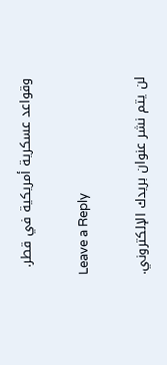وقواعد عسكرية أمريكية في قطر.

Leave a Reply

لن يتم نشر عنوان بريدك الإلكتروني.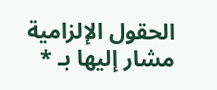الحقول الإلزامية مشار إليها بـ *